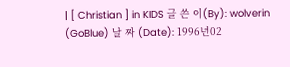| [ Christian ] in KIDS 글 쓴 이(By): wolverin (GoBlue) 날 짜 (Date): 1996년02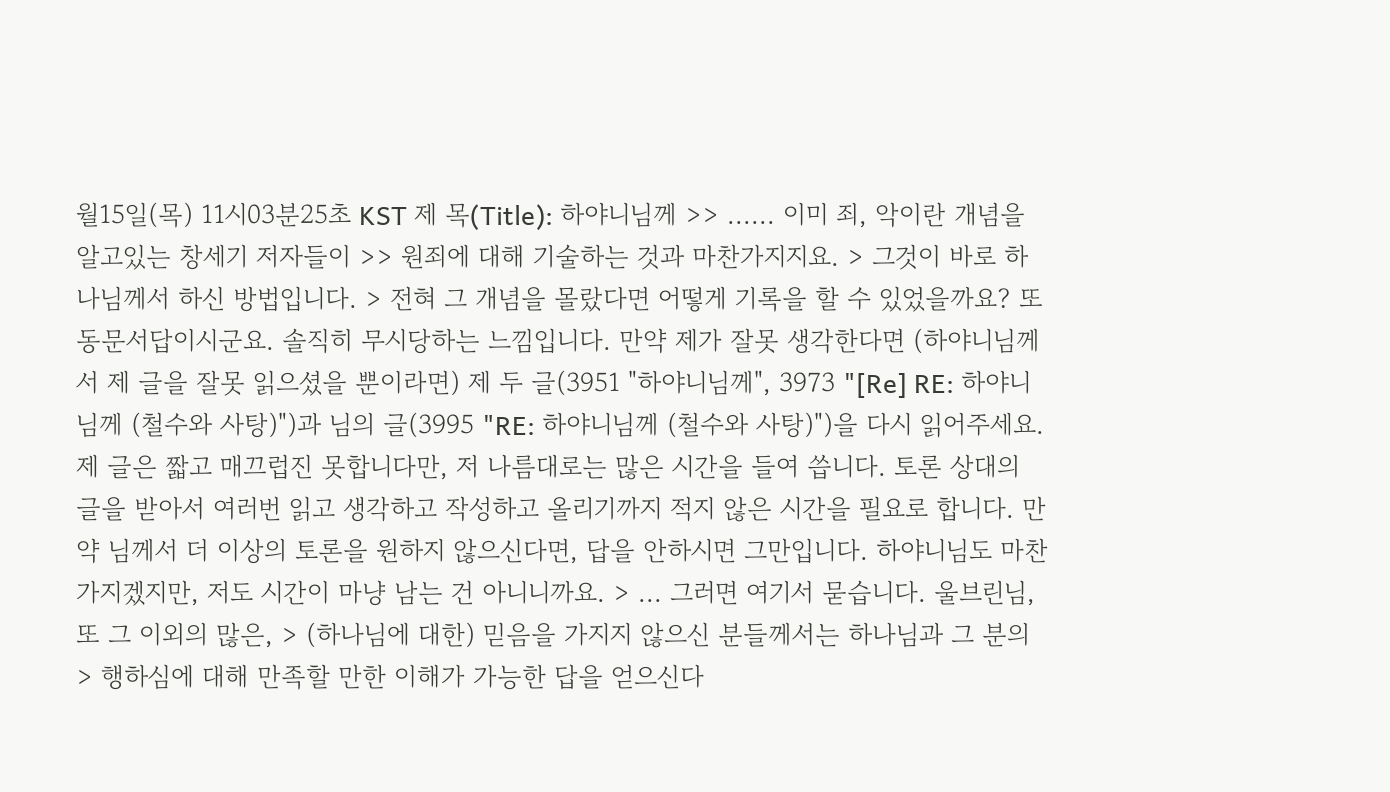월15일(목) 11시03분25초 KST 제 목(Title): 하야니님께 >> ...... 이미 죄, 악이란 개념을 알고있는 창세기 저자들이 >> 원죄에 대해 기술하는 것과 마찬가지지요. > 그것이 바로 하나님께서 하신 방법입니다. > 전혀 그 개념을 몰랐다면 어떻게 기록을 할 수 있었을까요? 또 동문서답이시군요. 솔직히 무시당하는 느낌입니다. 만약 제가 잘못 생각한다면 (하야니님께서 제 글을 잘못 읽으셨을 뿐이라면) 제 두 글(3951 "하야니님께", 3973 "[Re] RE: 하야니님께 (철수와 사탕)")과 님의 글(3995 "RE: 하야니님께 (철수와 사탕)")을 다시 읽어주세요. 제 글은 짧고 매끄럽진 못합니다만, 저 나름대로는 많은 시간을 들여 씁니다. 토론 상대의 글을 받아서 여러번 읽고 생각하고 작성하고 올리기까지 적지 않은 시간을 필요로 합니다. 만약 님께서 더 이상의 토론을 원하지 않으신다면, 답을 안하시면 그만입니다. 하야니님도 마찬가지겠지만, 저도 시간이 마냥 남는 건 아니니까요. > ... 그러면 여기서 묻습니다. 울브린님, 또 그 이외의 많은, > (하나님에 대한) 믿음을 가지지 않으신 분들께서는 하나님과 그 분의 > 행하심에 대해 만족할 만한 이해가 가능한 답을 얻으신다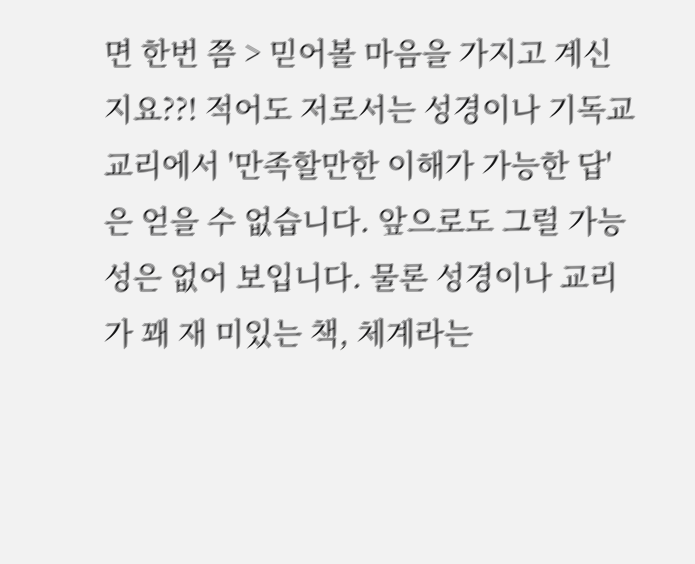면 한번 쯤 > 믿어볼 마음을 가지고 계신지요??! 적어도 저로서는 성경이나 기독교 교리에서 '만족할만한 이해가 가능한 답'은 얻을 수 없습니다. 앞으로도 그럴 가능성은 없어 보입니다. 물론 성경이나 교리가 꽤 재 미있는 책, 체계라는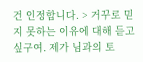건 인정합니다. > 거꾸로 믿지 못하는 이유에 대해 듣고 싶구여. 제가 님과의 토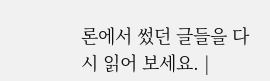론에서 썼던 글들을 다시 읽어 보세요. |